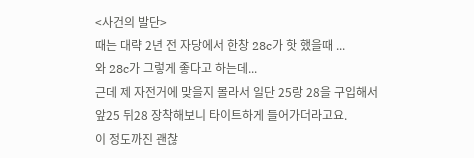<사건의 발단>
때는 대략 2년 전 자당에서 한창 28c가 핫 했을때 ...
와 28c가 그렇게 좋다고 하는데...
근데 제 자전거에 맞을지 몰라서 일단 25랑 28을 구입해서
앞25 뒤28 장착해보니 타이트하게 들어가더라고요.
이 정도까진 괜찮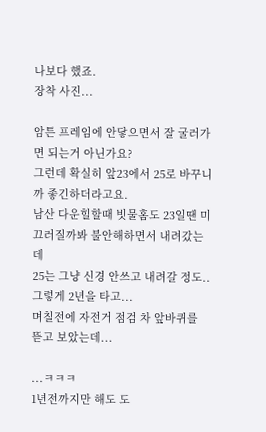나보다 했죠.
장착 사진...

암튼 프레임에 안닿으면서 잘 굴러가면 되는거 아닌가요?
그런데 확실히 앞23에서 25로 바꾸니까 좋긴하더라고요.
남산 다운힐할때 빗물홈도 23일땐 미끄러질까봐 불안해하면서 내려갔는데
25는 그냥 신경 안쓰고 내려갈 정도..
그렇게 2년을 타고...
며칠전에 자전거 점검 차 앞바퀴를 뜯고 보았는데...

...ㅋㅋㅋ
1년전까지만 해도 도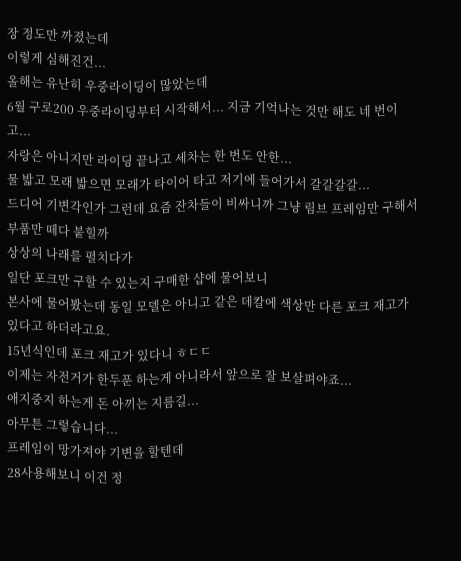장 정도만 까졌는데
이렇게 심해진건...
올해는 유난히 우중라이딩이 많았는데
6월 구로200 우중라이딩부터 시작해서... 지금 기억나는 것만 해도 네 번이고...
자랑은 아니지만 라이딩 끝나고 세차는 한 번도 안한...
물 밟고 모래 밟으면 모래가 타이어 타고 저기에 들어가서 갈갈갈갈...
드디어 기변각인가 그런데 요즘 잔차들이 비싸니까 그냥 림브 프레임만 구해서 부품만 떼다 붙힐까
상상의 나래를 펼치다가
일단 포크만 구할 수 있는지 구매한 샵에 물어보니
본사에 물어봤는데 동일 모델은 아니고 같은 데칼에 색상만 다른 포크 재고가 있다고 하더라고요.
15년식인데 포크 재고가 있다니 ㅎㄷㄷ
이제는 자전거가 한두푼 하는게 아니라서 앞으로 잘 보살펴야죠...
애지중지 하는게 돈 아끼는 지름길...
아무튼 그렇습니다...
프레임이 망가져야 기변을 할텐데
28사용해보니 이건 정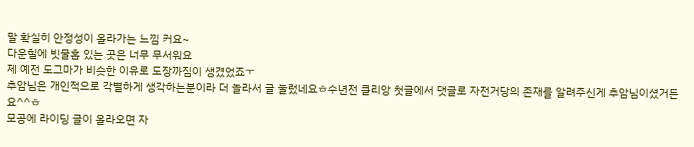말 확실히 안정성이 올라가는 느낌 커요~
다운힐에 빗물홈 있는 곳은 너무 무서워요
제 예전 도그마가 비슷한 이유로 도장까짐이 생겼었죠ㅜ
추암님은 개인적으로 각별하게 생각하는분이라 더 놀라서 글 눌렀네요ㅎ수년전 클리앙 첫글에서 댓글로 자전거당의 존재를 알려주신게 추암님이셨거든요^^ㅎ
모공에 라이딩 글이 올라오면 자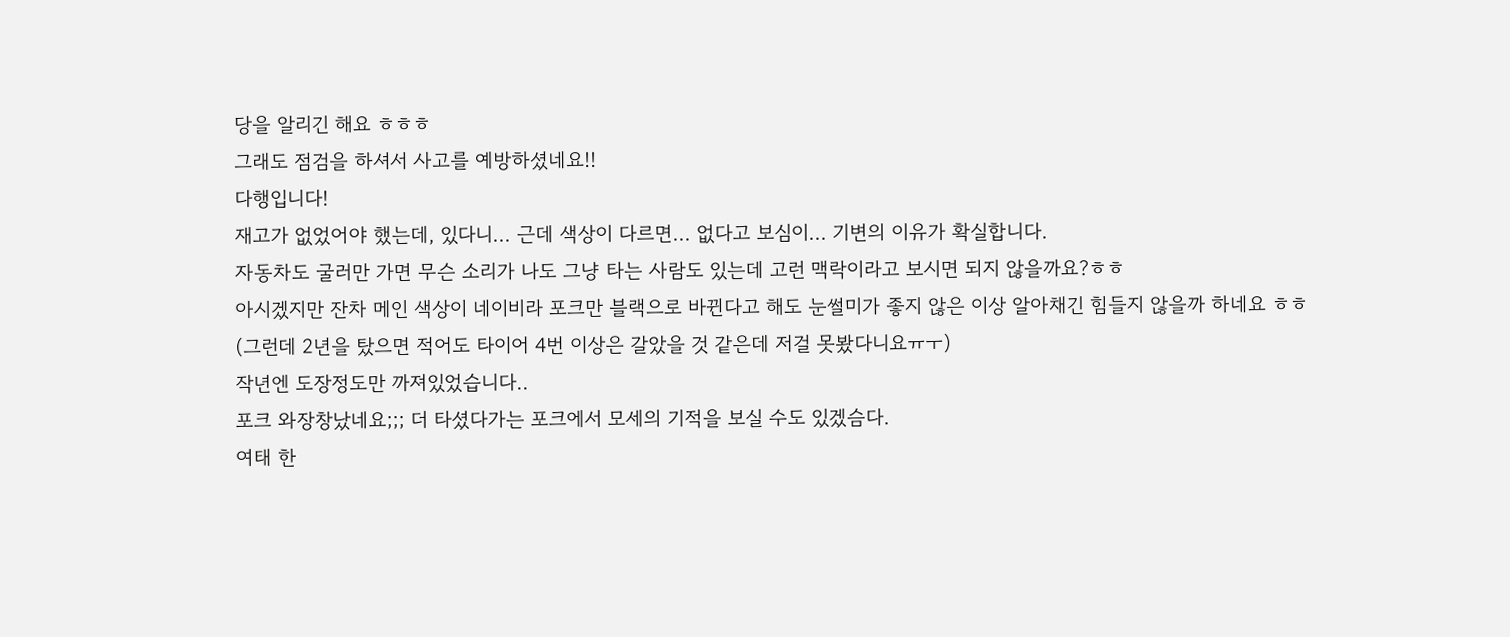당을 알리긴 해요 ㅎㅎㅎ
그래도 점검을 하셔서 사고를 예방하셨네요!!
다행입니다!
재고가 없었어야 했는데, 있다니... 근데 색상이 다르면... 없다고 보심이... 기변의 이유가 확실합니다.
자동차도 굴러만 가면 무슨 소리가 나도 그냥 타는 사람도 있는데 고런 맥락이라고 보시면 되지 않을까요?ㅎㅎ
아시겠지만 잔차 메인 색상이 네이비라 포크만 블랙으로 바뀐다고 해도 눈썰미가 좋지 않은 이상 알아채긴 힘들지 않을까 하네요 ㅎㅎ
(그런데 2년을 탔으면 적어도 타이어 4번 이상은 갈았을 것 같은데 저걸 못봤다니요ㅠㅜ)
작년엔 도장정도만 까져있었습니다..
포크 와장창났네요;;; 더 타셨다가는 포크에서 모세의 기적을 보실 수도 있겠슴다.
여태 한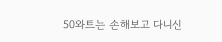50와트는 손해보고 다니신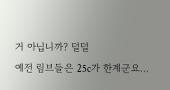거 아닙니까? 덜덜
예전 림브들은 25c가 한계군요...